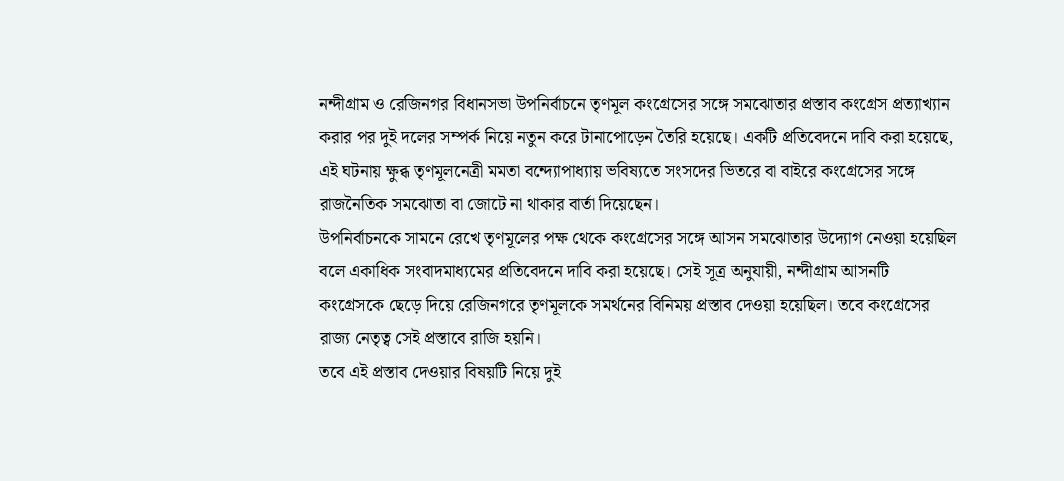নন্দীগ্রাম ও রেজিনগর বিধানসভা উপনির্বাচনে তৃণমূল কংগ্রেসের সঙ্গে সমঝোতার প্রস্তাব কংগ্রেস প্রত্যাখ্যান করার পর দুই দলের সম্পর্ক নিয়ে নতুন করে টানাপোড়েন তৈরি হয়েছে। একটি প্রতিবেদনে দাবি করা হয়েছে, এই ঘটনায় ক্ষুব্ধ তৃণমূলনেত্রী মমতা বন্দ্যোপাধ্যায় ভবিষ্যতে সংসদের ভিতরে বা বাইরে কংগ্রেসের সঙ্গে রাজনৈতিক সমঝোতা বা জোটে না থাকার বার্তা দিয়েছেন।
উপনির্বাচনকে সামনে রেখে তৃণমূলের পক্ষ থেকে কংগ্রেসের সঙ্গে আসন সমঝোতার উদ্যোগ নেওয়া হয়েছিল বলে একাধিক সংবাদমাধ্যমের প্রতিবেদনে দাবি করা হয়েছে। সেই সূত্র অনুযায়ী, নন্দীগ্রাম আসনটি কংগ্রেসকে ছেড়ে দিয়ে রেজিনগরে তৃণমূলকে সমর্থনের বিনিময় প্রস্তাব দেওয়া হয়েছিল। তবে কংগ্রেসের রাজ্য নেতৃত্ব সেই প্রস্তাবে রাজি হয়নি।
তবে এই প্রস্তাব দেওয়ার বিষয়টি নিয়ে দুই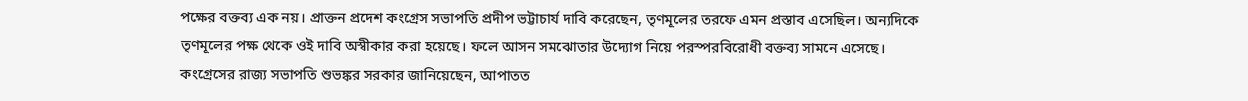পক্ষের বক্তব্য এক নয়। প্রাক্তন প্রদেশ কংগ্রেস সভাপতি প্রদীপ ভট্টাচার্য দাবি করেছেন, তৃণমূলের তরফে এমন প্রস্তাব এসেছিল। অন্যদিকে তৃণমূলের পক্ষ থেকে ওই দাবি অস্বীকার করা হয়েছে। ফলে আসন সমঝোতার উদ্যোগ নিয়ে পরস্পরবিরোধী বক্তব্য সামনে এসেছে।
কংগ্রেসের রাজ্য সভাপতি শুভঙ্কর সরকার জানিয়েছেন, আপাতত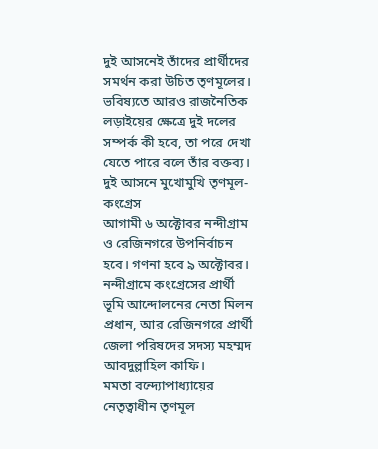দুই আসনেই তাঁদের প্রার্থীদের সমর্থন করা উচিত তৃণমূলের। ভবিষ্যতে আরও রাজনৈতিক লড়াইয়ের ক্ষেত্রে দুই দলের সম্পর্ক কী হবে, তা পরে দেখা যেতে পারে বলে তাঁর বক্তব্য।
দুই আসনে মুখোমুখি তৃণমূল-কংগ্রেস
আগামী ৬ অক্টোবর নন্দীগ্রাম ও রেজিনগরে উপনির্বাচন হবে। গণনা হবে ৯ অক্টোবর। নন্দীগ্রামে কংগ্রেসের প্রার্থী ভূমি আন্দোলনের নেতা মিলন প্রধান, আর রেজিনগরে প্রার্থী জেলা পরিষদের সদস্য মহম্মদ আবদুল্লাহিল কাফি।
মমতা বন্দ্যোপাধ্যায়ের নেতৃত্বাধীন তৃণমূল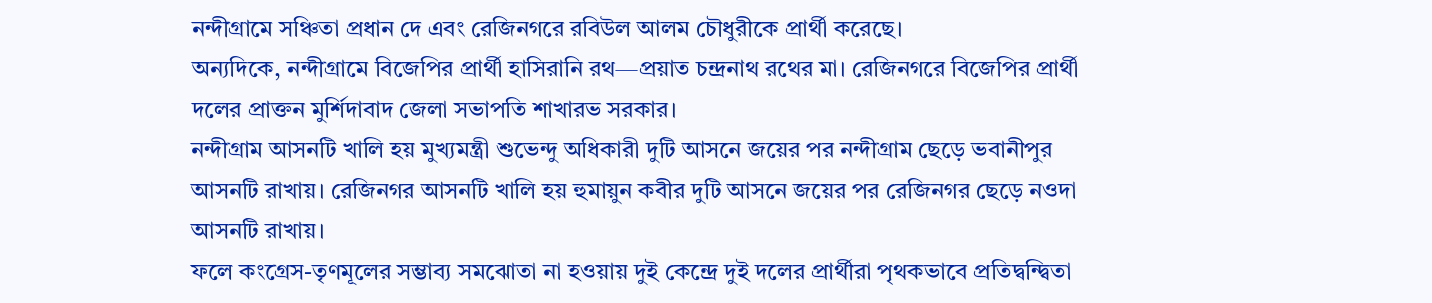নন্দীগ্রামে সঞ্চিতা প্রধান দে এবং রেজিনগরে রবিউল আলম চৌধুরীকে প্রার্থী করেছে।
অন্যদিকে, নন্দীগ্রামে বিজেপির প্রার্থী হাসিরানি রথ—প্রয়াত চন্দ্রনাথ রথের মা। রেজিনগরে বিজেপির প্রার্থী দলের প্রাক্তন মুর্শিদাবাদ জেলা সভাপতি শাখারভ সরকার।
নন্দীগ্রাম আসনটি খালি হয় মুখ্যমন্ত্রী শুভেন্দু অধিকারী দুটি আসনে জয়ের পর নন্দীগ্রাম ছেড়ে ভবানীপুর আসনটি রাখায়। রেজিনগর আসনটি খালি হয় হুমায়ুন কবীর দুটি আসনে জয়ের পর রেজিনগর ছেড়ে নওদা আসনটি রাখায়।
ফলে কংগ্রেস-তৃণমূলের সম্ভাব্য সমঝোতা না হওয়ায় দুই কেন্দ্রে দুই দলের প্রার্থীরা পৃথকভাবে প্রতিদ্বন্দ্বিতা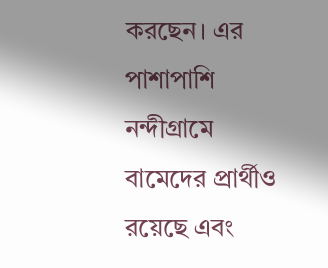করছেন। এর পাশাপাশি নন্দীগ্রামে বামেদের প্রার্থীও রয়েছে এবং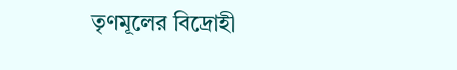তৃণমূলের বিদ্রোহী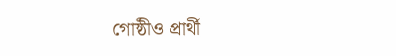গোষ্ঠীও প্রার্থী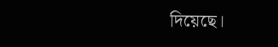দিয়েছে।